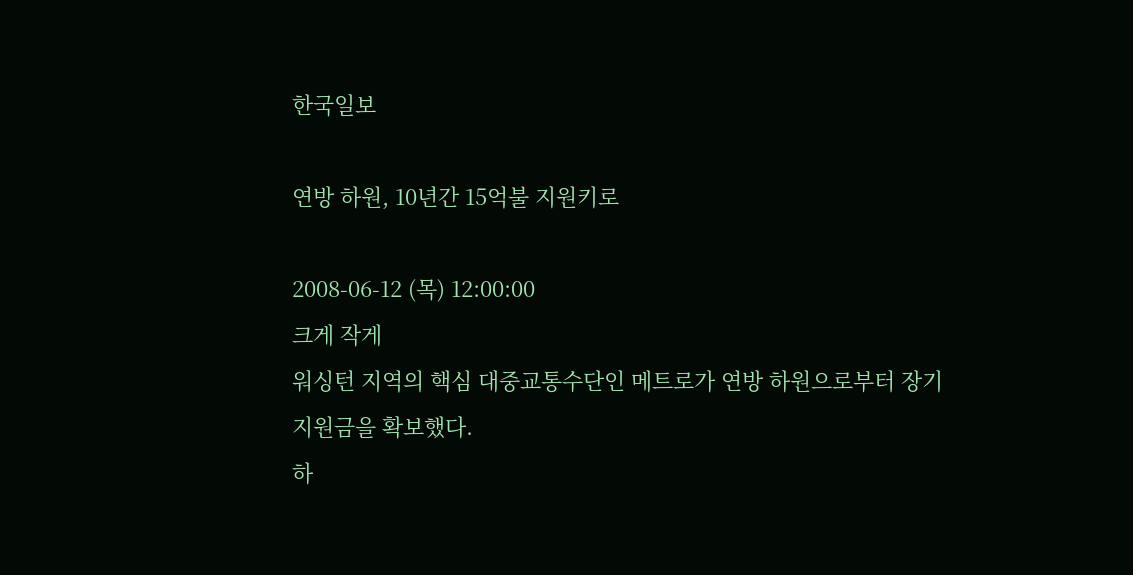한국일보

연방 하원, 10년간 15억불 지원키로

2008-06-12 (목) 12:00:00
크게 작게
워싱턴 지역의 핵심 대중교통수단인 메트로가 연방 하원으로부터 장기 지원금을 확보했다.
하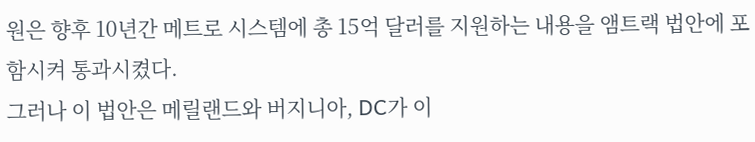원은 향후 10년간 메트로 시스템에 총 15억 달러를 지원하는 내용을 앰트랙 법안에 포함시켜 통과시켰다.
그러나 이 법안은 메릴랜드와 버지니아, DC가 이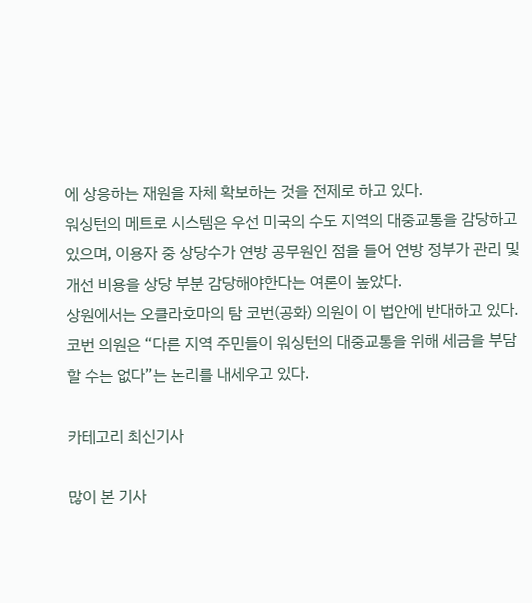에 상응하는 재원을 자체 확보하는 것을 전제로 하고 있다.
워싱턴의 메트로 시스템은 우선 미국의 수도 지역의 대중교통을 감당하고 있으며, 이용자 중 상당수가 연방 공무원인 점을 들어 연방 정부가 관리 및 개선 비용을 상당 부분 감당해야한다는 여론이 높았다.
상원에서는 오클라호마의 탐 코번(공화) 의원이 이 법안에 반대하고 있다. 코번 의원은 “다른 지역 주민들이 워싱턴의 대중교통을 위해 세금을 부담할 수는 없다”는 논리를 내세우고 있다.

카테고리 최신기사

많이 본 기사